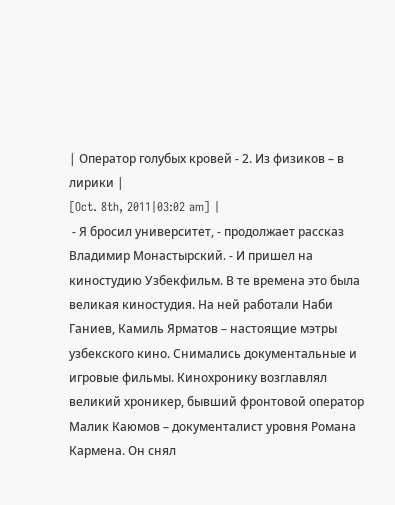| Оператор голубых кровей - 2. Из физиков – в лирики |
[Oct. 8th, 2011|03:02 am] |
 - Я бросил университет, - продолжает рассказ Владимир Монастырский. - И пришел на киностудию Узбекфильм. В те времена это была великая киностудия. На ней работали Наби Ганиев, Камиль Ярматов – настоящие мэтры узбекского кино. Снимались документальные и игровые фильмы. Кинохронику возглавлял великий хроникер, бывший фронтовой оператор Малик Каюмов – документалист уровня Романа Кармена. Он снял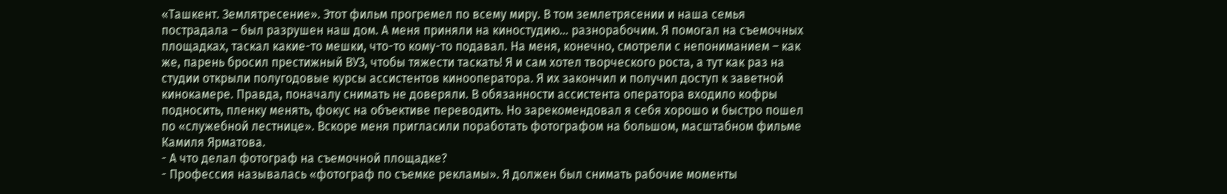«Ташкент. Землятресение». Этот фильм прогремел по всему миру. В том землетрясении и наша семья пострадала – был разрушен наш дом. А меня приняли на киностудию… разнорабочим. Я помогал на съемочных площадках, таскал какие-то мешки, что-то кому-то подавал. На меня, конечно, смотрели с непониманием – как же, парень бросил престижный ВУЗ, чтобы тяжести таскать! Я и сам хотел творческого роста, а тут как раз на студии открыли полугодовые курсы ассистентов кинооператора. Я их закончил и получил доступ к заветной кинокамере. Правда, поначалу снимать не доверяли. В обязанности ассистента оператора входило кофры подносить, пленку менять, фокус на объективе переводить. Но зарекомендовал я себя хорошо и быстро пошел по «служебной лестнице». Вскоре меня пригласили поработать фотографом на большом, масштабном фильме Камиля Ярматова.
- А что делал фотограф на съемочной площадке?
- Профессия называлась «фотограф по съемке рекламы». Я должен был снимать рабочие моменты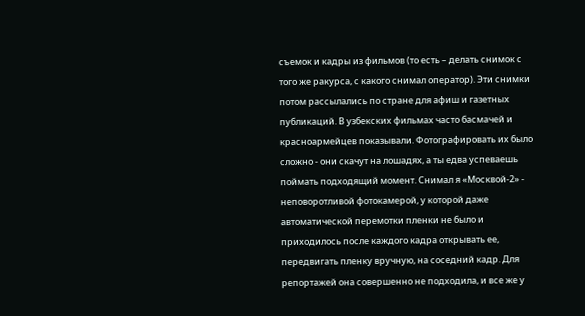съемок и кадры из фильмов (то есть – делать снимок с того же ракурса, с какого снимал оператор). Эти снимки потом рассылались по стране для афиш и газетных публикаций. В узбекских фильмах часто басмачей и красноармейцев показывали. Фотографировать их было сложно - они скачут на лошадях, а ты едва успеваешь поймать подходящий момент. Снимал я «Москвой-2» - неповоротливой фотокамерой, у которой даже автоматической перемотки пленки не было и приходилось после каждого кадра открывать ее, передвигать пленку вручную, на соседний кадр. Для репортажей она совершенно не подходила, и все же у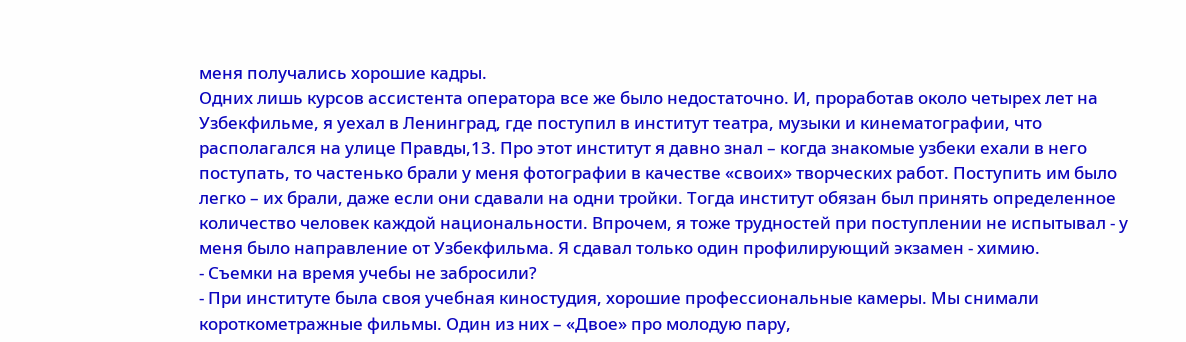меня получались хорошие кадры.
Одних лишь курсов ассистента оператора все же было недостаточно. И, проработав около четырех лет на Узбекфильме, я уехал в Ленинград, где поступил в институт театра, музыки и кинематографии, что располагался на улице Правды,13. Про этот институт я давно знал – когда знакомые узбеки ехали в него поступать, то частенько брали у меня фотографии в качестве «своих» творческих работ. Поступить им было легко – их брали, даже если они сдавали на одни тройки. Тогда институт обязан был принять определенное количество человек каждой национальности. Впрочем, я тоже трудностей при поступлении не испытывал - у меня было направление от Узбекфильма. Я сдавал только один профилирующий экзамен - химию.
- Съемки на время учебы не забросили?
- При институте была своя учебная киностудия, хорошие профессиональные камеры. Мы снимали короткометражные фильмы. Один из них – «Двое» про молодую пару,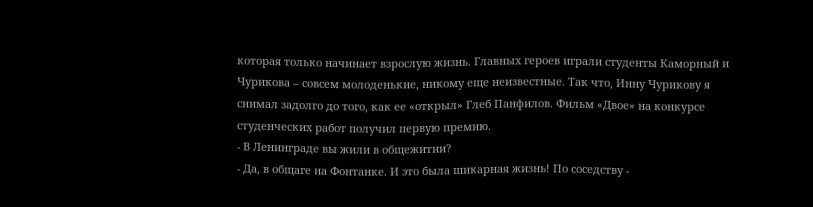которая только начинает взрослую жизнь. Главных героев играли студенты Каморный и Чурикова – совсем молоденькие, никому еще неизвестные. Так что, Инну Чурикову я снимал задолго до того, как ее «открыл» Глеб Панфилов. Фильм «Двое» на конкурсе студенческих работ получил первую премию.
- В Ленинграде вы жили в общежитии?
- Да, в общаге на Фонтанке. И это была шикарная жизнь! По соседству -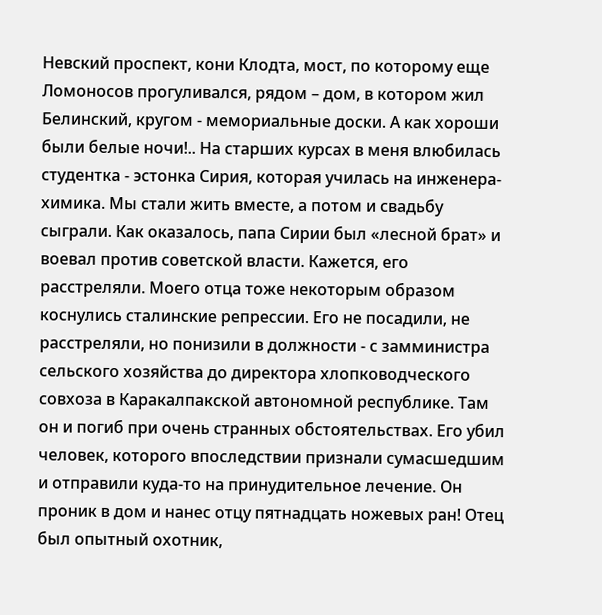Невский проспект, кони Клодта, мост, по которому еще Ломоносов прогуливался, рядом – дом, в котором жил Белинский, кругом - мемориальные доски. А как хороши были белые ночи!.. На старших курсах в меня влюбилась студентка - эстонка Сирия, которая училась на инженера-химика. Мы стали жить вместе, а потом и свадьбу сыграли. Как оказалось, папа Сирии был «лесной брат» и воевал против советской власти. Кажется, его расстреляли. Моего отца тоже некоторым образом коснулись сталинские репрессии. Его не посадили, не расстреляли, но понизили в должности - с замминистра сельского хозяйства до директора хлопководческого совхоза в Каракалпакской автономной республике. Там он и погиб при очень странных обстоятельствах. Его убил человек, которого впоследствии признали сумасшедшим и отправили куда-то на принудительное лечение. Он проник в дом и нанес отцу пятнадцать ножевых ран! Отец был опытный охотник,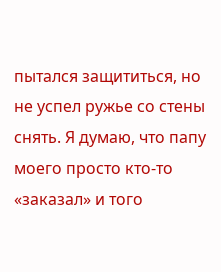пытался защититься, но не успел ружье со стены снять. Я думаю, что папу моего просто кто-то «заказал» и того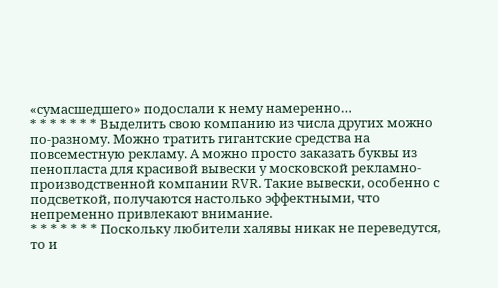«сумасшедшего» подослали к нему намеренно…
* * * * * * * Выделить свою компанию из числа других можно по-разному. Можно тратить гигантские средства на повсеместную рекламу. А можно просто заказать буквы из пенопласта для красивой вывески у московской рекламно-производственной компании RVR. Такие вывески, особенно с подсветкой, получаются настолько эффектными, что непременно привлекают внимание.
* * * * * * * Поскольку любители халявы никак не переведутся, то и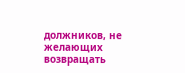должников, не желающих возвращать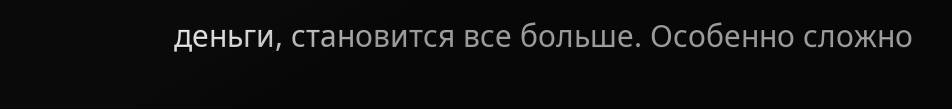деньги, становится все больше. Особенно сложно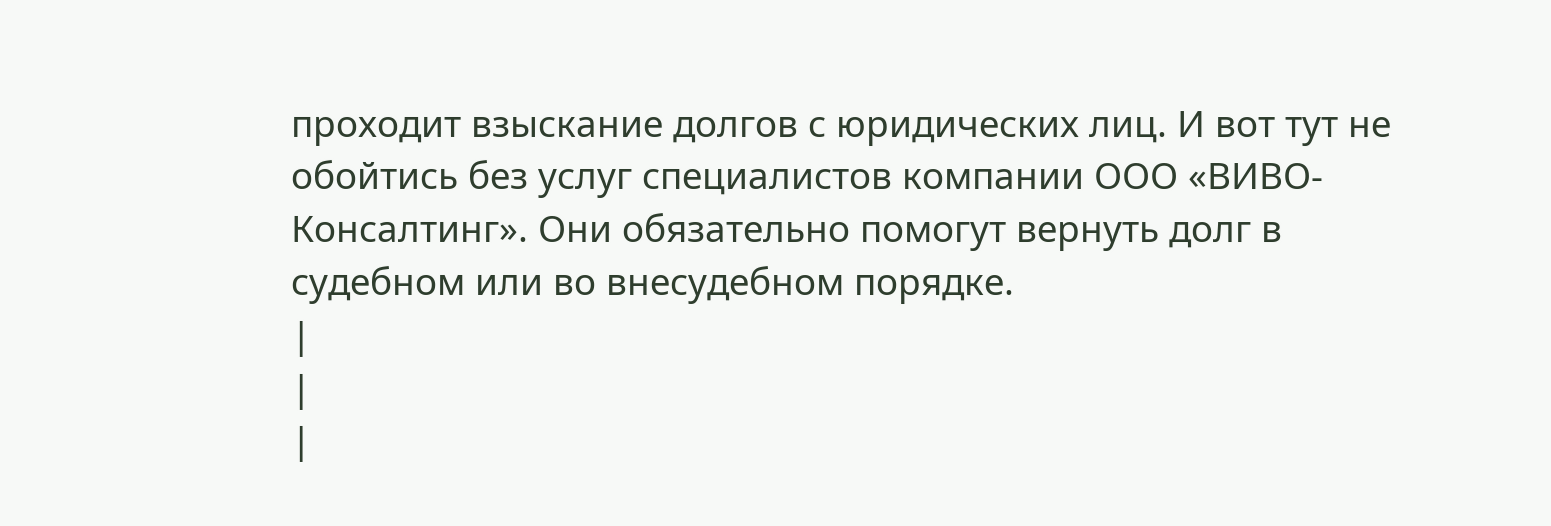проходит взыскание долгов с юридических лиц. И вот тут не обойтись без услуг специалистов компании ООО «ВИВО-Консалтинг». Они обязательно помогут вернуть долг в судебном или во внесудебном порядке.
|
|
|